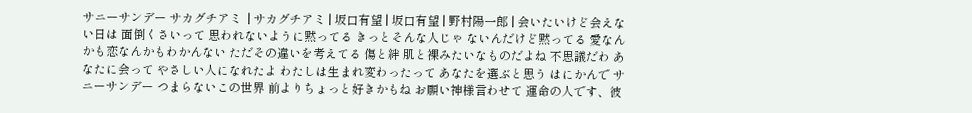サニーサンデー サカグチアミ  | サカグチアミ | 坂口有望 | 坂口有望 | 野村陽一郎 | 会いたいけど会えない日は 面倒くさいって 思われないように黙ってる きっとそんな人じゃ ないんだけど黙ってる 愛なんかも恋なんかもわかんない ただその違いを考えてる 傷と絆 肌と裸みたいなものだよね 不思議だわ あなたに会って やさしい人になれたよ わたしは生まれ変わったって あなたを選ぶと思う はにかんで サニーサンデー つまらないこの世界 前よりちょっと好きかもね お願い神様言わせて 運命の人です、彼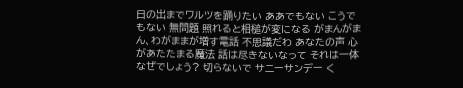日の出までワルツを踊りたい ああでもない こうでもない 無問題 照れると相槌が変になる がまんがまん、わがままが増す電話 不思議だわ あなたの声 心があたたまる魔法 話は尽きないなって それは一体なぜでしょう? 切らないで サニーサンデー く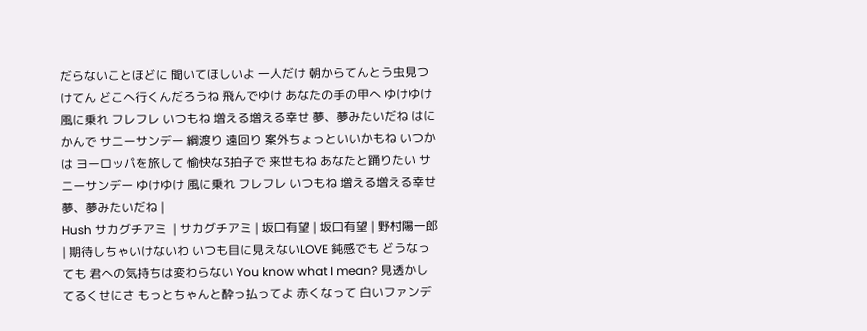だらないことほどに 聞いてほしいよ 一人だけ 朝からてんとう虫見つけてん どこへ行くんだろうね 飛んでゆけ あなたの手の甲へ ゆけゆけ 風に乗れ フレフレ いつもね 増える増える幸せ 夢、夢みたいだね はにかんで サニーサンデー 綱渡り 遠回り 案外ちょっといいかもね いつかは ヨーロッパを旅して 愉快な3拍子で 来世もね あなたと踊りたい サニーサンデー ゆけゆけ 風に乗れ フレフレ いつもね 増える増える幸せ 夢、夢みたいだね |
Hush サカグチアミ  | サカグチアミ | 坂口有望 | 坂口有望 | 野村陽一郎 | 期待しちゃいけないわ いつも目に見えないLOVE 鈍感でも どうなっても 君への気持ちは変わらない You know what I mean? 見透かしてるくせにさ もっとちゃんと酔っ払ってよ 赤くなって 白いファンデ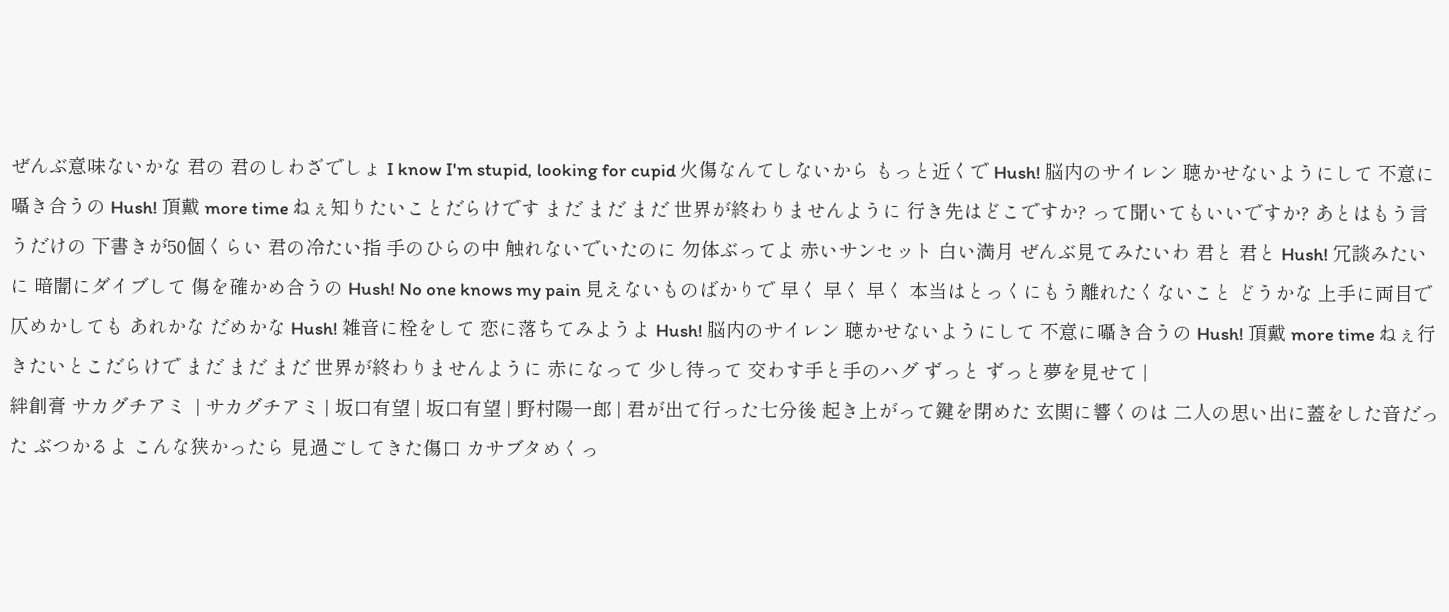ぜんぶ意味ないかな 君の 君のしわざでしょ I know I'm stupid, looking for cupid 火傷なんてしないから もっと近くで Hush! 脳内のサイレン 聴かせないようにして 不意に囁き合うの Hush! 頂戴 more time ねぇ知りたいことだらけです まだ まだ まだ 世界が終わりませんように 行き先はどこですか? って聞いてもいいですか? あとはもう言うだけの 下書きが50個くらい 君の冷たい指 手のひらの中 触れないでいたのに 勿体ぶってよ 赤いサンセット 白い満月 ぜんぶ見てみたいわ 君と 君と Hush! 冗談みたいに 暗闇にダイブして 傷を確かめ合うの Hush! No one knows my pain 見えないものばかりで 早く 早く 早く 本当はとっくにもう離れたくないこと どうかな 上手に両目で仄めかしても あれかな だめかな Hush! 雑音に栓をして 恋に落ちてみようよ Hush! 脳内のサイレン 聴かせないようにして 不意に囁き合うの Hush! 頂戴 more time ねぇ行きたいとこだらけで まだ まだ まだ 世界が終わりませんように 赤になって 少し待って 交わす手と手のハグ ずっと ずっと夢を見せて |
絆創膏 サカグチアミ  | サカグチアミ | 坂口有望 | 坂口有望 | 野村陽一郎 | 君が出て行った七分後 起き上がって鍵を閉めた 玄関に響くのは 二人の思い出に蓋をした音だった ぶつかるよ こんな狭かったら 見過ごしてきた傷口 カサブタめくっ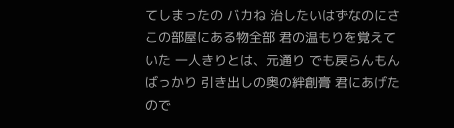てしまったの バカね 治したいはずなのにさ この部屋にある物全部 君の温もりを覚えていた 一人きりとは、元通り でも戻らんもんばっかり 引き出しの奥の絆創膏 君にあげたので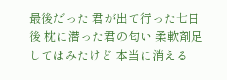最後だった 君が出て行った七日後 枕に潜った君の匂い 柔軟剤足してはみたけど 本当に消える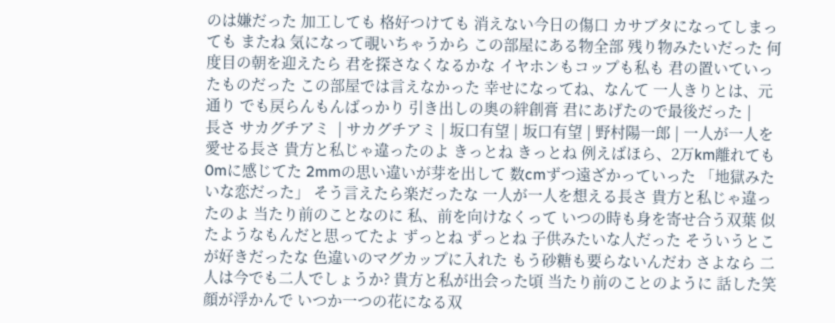のは嫌だった 加工しても 格好つけても 消えない今日の傷口 カサブタになってしまっても またね 気になって覗いちゃうから この部屋にある物全部 残り物みたいだった 何度目の朝を迎えたら 君を探さなくなるかな イヤホンもコップも私も 君の置いていったものだった この部屋では言えなかった 幸せになってね、なんて 一人きりとは、元通り でも戻らんもんばっかり 引き出しの奥の絆創膏 君にあげたので最後だった |
長さ サカグチアミ  | サカグチアミ | 坂口有望 | 坂口有望 | 野村陽一郎 | 一人が一人を愛せる長さ 貴方と私じゃ違ったのよ きっとね きっとね 例えばほら、2万km離れても 0mに感じてた 2mmの思い違いが芽を出して 数cmずつ遠ざかっていった 「地獄みたいな恋だった」 そう言えたら楽だったな 一人が一人を想える長さ 貴方と私じゃ違ったのよ 当たり前のことなのに 私、前を向けなくって いつの時も身を寄せ合う双葉 似たようなもんだと思ってたよ ずっとね ずっとね 子供みたいな人だった そういうとこが好きだったな 色違いのマグカップに入れた もう砂糖も要らないんだわ さよなら 二人は今でも二人でしょうか? 貴方と私が出会った頃 当たり前のことのように 話した笑顔が浮かんで いつか一つの花になる双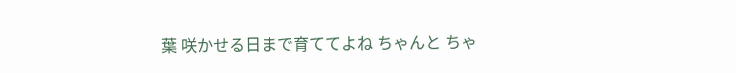葉 咲かせる日まで育ててよね ちゃんと ちゃ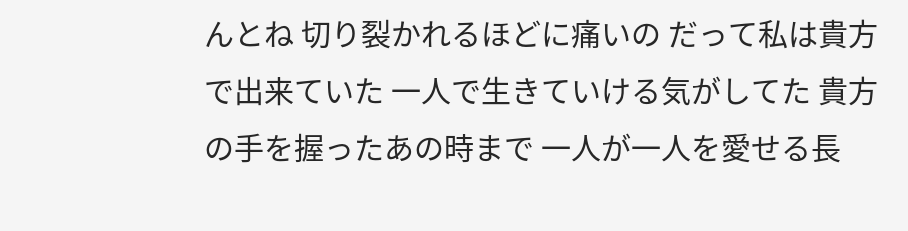んとね 切り裂かれるほどに痛いの だって私は貴方で出来ていた 一人で生きていける気がしてた 貴方の手を握ったあの時まで 一人が一人を愛せる長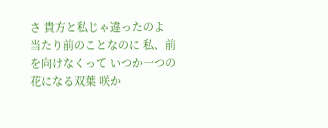さ 貴方と私じゃ違ったのよ 当たり前のことなのに 私、前を向けなくって いつか一つの花になる双葉 咲か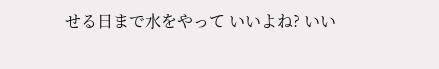せる日まで水をやって いいよね? いい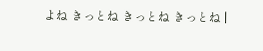よね きっとね きっとね きっとね |